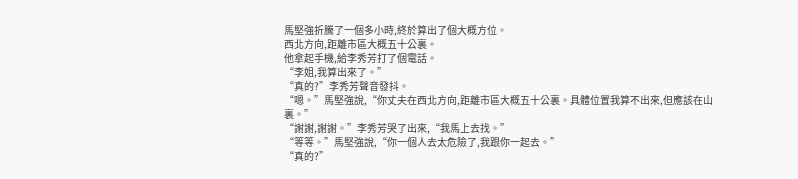馬堅強折騰了一個多小時,終於算出了個大概方位。
西北方向,距離市區大概五十公裏。
他拿起手機,給李秀芳打了個電話。
“李姐,我算出來了。”
“真的?”李秀芳聲音發抖。
“嗯。”馬堅強說,“你丈夫在西北方向,距離市區大概五十公裏。具體位置我算不出來,但應該在山裏。”
“謝謝,謝謝。”李秀芳哭了出來,“我馬上去找。”
“等等。”馬堅強說,“你一個人去太危險了,我跟你一起去。”
“真的?”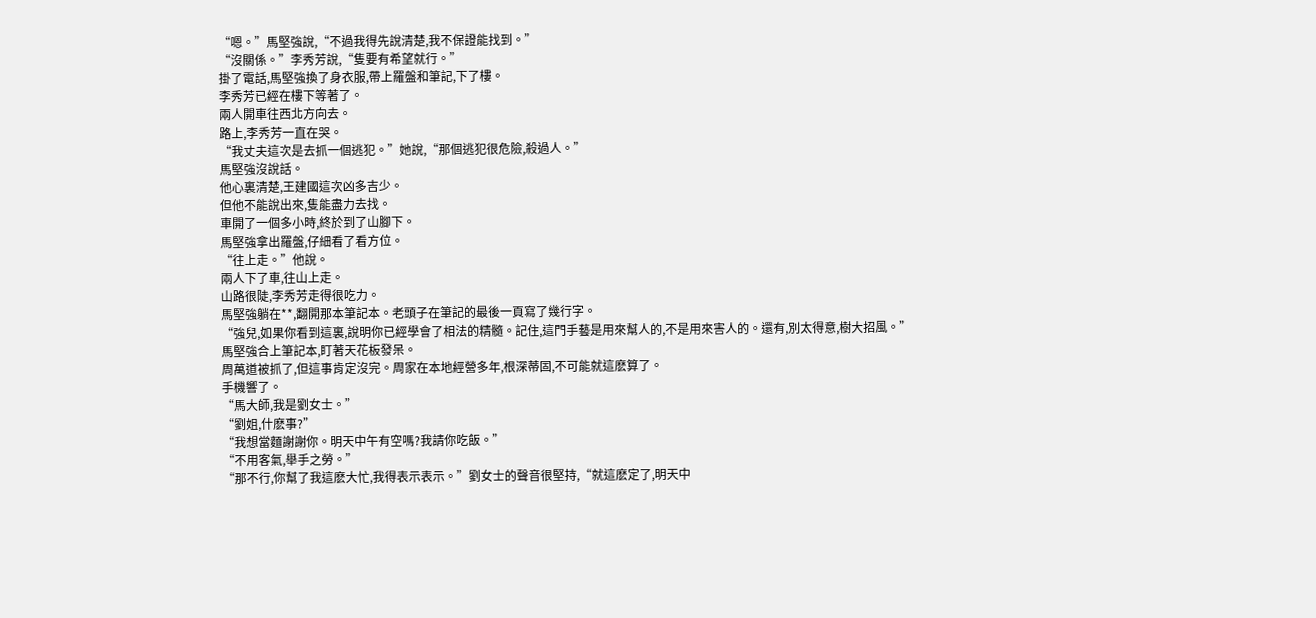“嗯。”馬堅強說,“不過我得先說清楚,我不保證能找到。”
“沒關係。”李秀芳說,“隻要有希望就行。”
掛了電話,馬堅強換了身衣服,帶上羅盤和筆記,下了樓。
李秀芳已經在樓下等著了。
兩人開車往西北方向去。
路上,李秀芳一直在哭。
“我丈夫這次是去抓一個逃犯。”她說,“那個逃犯很危險,殺過人。”
馬堅強沒說話。
他心裏清楚,王建國這次凶多吉少。
但他不能說出來,隻能盡力去找。
車開了一個多小時,終於到了山腳下。
馬堅強拿出羅盤,仔細看了看方位。
“往上走。”他說。
兩人下了車,往山上走。
山路很陡,李秀芳走得很吃力。
馬堅強躺在**,翻開那本筆記本。老頭子在筆記的最後一頁寫了幾行字。
“強兒,如果你看到這裏,說明你已經學會了相法的精髓。記住,這門手藝是用來幫人的,不是用來害人的。還有,別太得意,樹大招風。”
馬堅強合上筆記本,盯著天花板發呆。
周萬道被抓了,但這事肯定沒完。周家在本地經營多年,根深蒂固,不可能就這麽算了。
手機響了。
“馬大師,我是劉女士。”
“劉姐,什麽事?”
“我想當麵謝謝你。明天中午有空嗎?我請你吃飯。”
“不用客氣,舉手之勞。”
“那不行,你幫了我這麽大忙,我得表示表示。”劉女士的聲音很堅持,“就這麽定了,明天中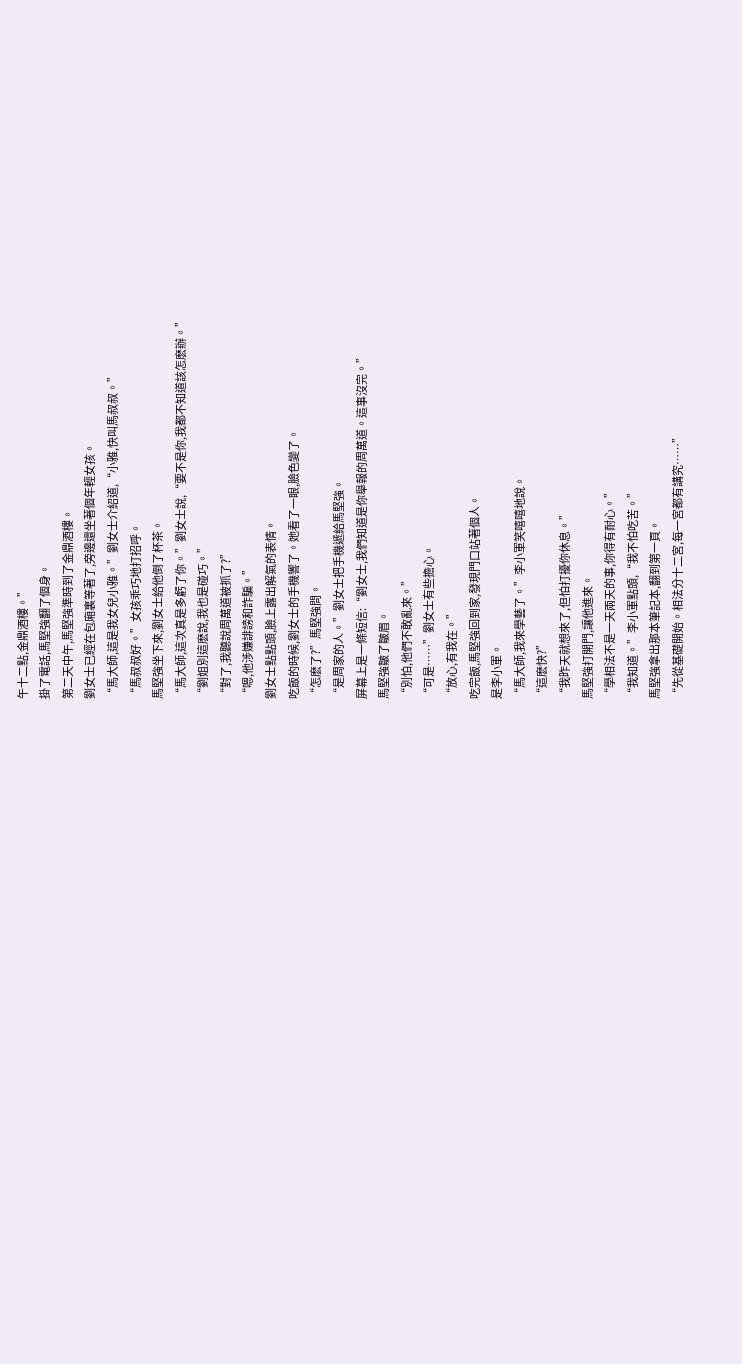午十二點,金鼎酒樓。”
掛了電話,馬堅強翻了個身。
第二天中午,馬堅強準時到了金鼎酒樓。
劉女士已經在包廂裏等著了,旁邊還坐著個年輕女孩。
“馬大師,這是我女兒小雅。”劉女士介紹道,“小雅,快叫馬叔叔。”
“馬叔叔好。”女孩乖巧地打招呼。
馬堅強坐下來,劉女士給他倒了杯茶。
“馬大師,這次真是多虧了你。”劉女士說,“要不是你,我都不知道該怎麽辦。”
“劉姐別這麽說,我也是碰巧。”
“對了,我聽說周萬道被抓了?”
“嗯,他涉嫌誹謗和詐騙。”
劉女士點點頭,臉上露出解氣的表情。
吃飯的時候,劉女士的手機響了。她看了一眼,臉色變了。
“怎麽了?”馬堅強問。
“是周家的人。”劉女士把手機遞給馬堅強。
屏幕上是一條短信:“劉女士,我們知道是你舉報的周萬道。這事沒完。”
馬堅強皺了皺眉。
“別怕,他們不敢亂來。”
“可是……”劉女士有些擔心。
“放心,有我在。”
吃完飯,馬堅強回到家,發現門口站著個人。
是李小軍。
“馬大師,我來學藝了。”李小軍笑嘻嘻地說。
“這麽快?”
“我昨天就想來了,但怕打擾你休息。”
馬堅強打開門,讓他進來。
“學相法不是一天兩天的事,你得有耐心。”
“我知道。”李小軍點頭,“我不怕吃苦。”
馬堅強拿出那本筆記本,翻到第一頁。
“先從基礎開始。相法分十二宮,每一宮都有講究……”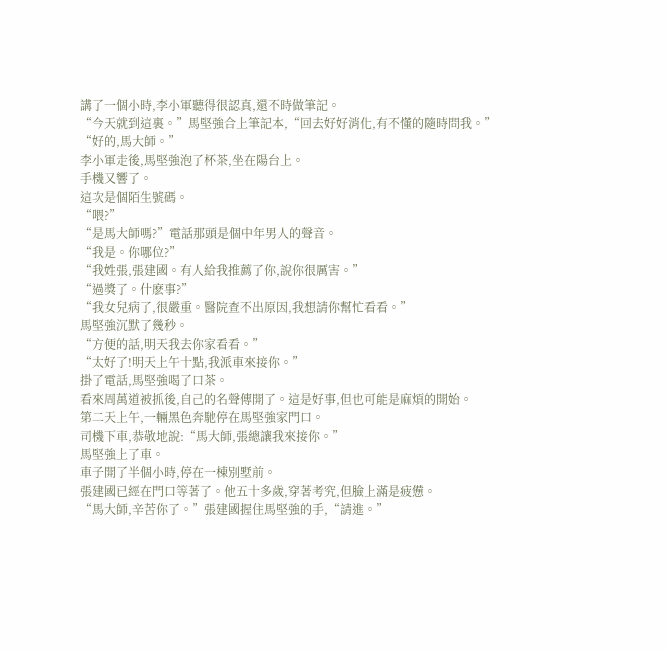講了一個小時,李小軍聽得很認真,還不時做筆記。
“今天就到這裏。”馬堅強合上筆記本,“回去好好消化,有不懂的隨時問我。”
“好的,馬大師。”
李小軍走後,馬堅強泡了杯茶,坐在陽台上。
手機又響了。
這次是個陌生號碼。
“喂?”
“是馬大師嗎?”電話那頭是個中年男人的聲音。
“我是。你哪位?”
“我姓張,張建國。有人給我推薦了你,說你很厲害。”
“過獎了。什麽事?”
“我女兒病了,很嚴重。醫院查不出原因,我想請你幫忙看看。”
馬堅強沉默了幾秒。
“方便的話,明天我去你家看看。”
“太好了!明天上午十點,我派車來接你。”
掛了電話,馬堅強喝了口茶。
看來周萬道被抓後,自己的名聲傳開了。這是好事,但也可能是麻煩的開始。
第二天上午,一輛黑色奔馳停在馬堅強家門口。
司機下車,恭敬地說:“馬大師,張總讓我來接你。”
馬堅強上了車。
車子開了半個小時,停在一棟別墅前。
張建國已經在門口等著了。他五十多歲,穿著考究,但臉上滿是疲憊。
“馬大師,辛苦你了。”張建國握住馬堅強的手,“請進。”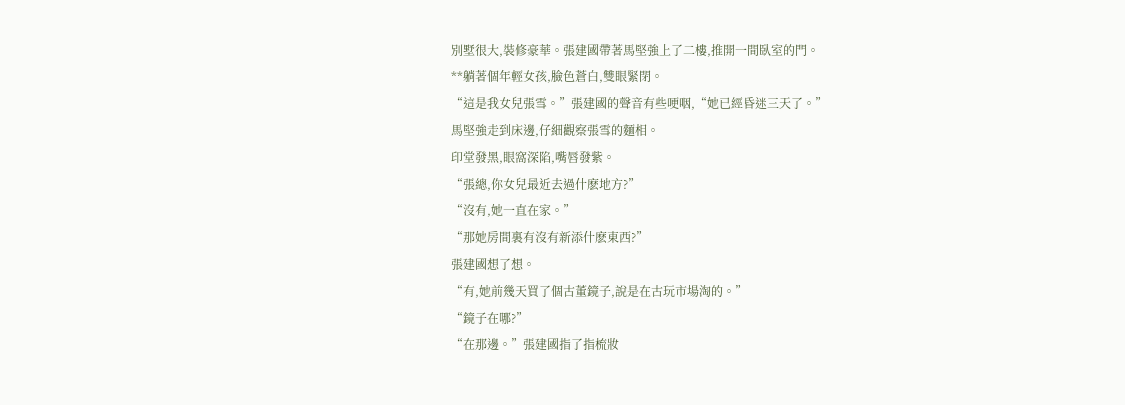別墅很大,裝修豪華。張建國帶著馬堅強上了二樓,推開一間臥室的門。
**躺著個年輕女孩,臉色蒼白,雙眼緊閉。
“這是我女兒張雪。”張建國的聲音有些哽咽,“她已經昏迷三天了。”
馬堅強走到床邊,仔細觀察張雪的麵相。
印堂發黑,眼窩深陷,嘴唇發紫。
“張總,你女兒最近去過什麽地方?”
“沒有,她一直在家。”
“那她房間裏有沒有新添什麽東西?”
張建國想了想。
“有,她前幾天買了個古董鏡子,說是在古玩市場淘的。”
“鏡子在哪?”
“在那邊。”張建國指了指梳妝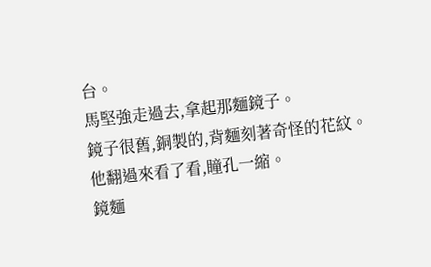台。
馬堅強走過去,拿起那麵鏡子。
鏡子很舊,銅製的,背麵刻著奇怪的花紋。
他翻過來看了看,瞳孔一縮。
鏡麵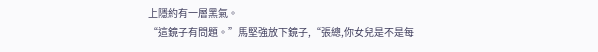上隱約有一層黑氣。
“這鏡子有問題。”馬堅強放下鏡子,“張總,你女兒是不是每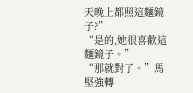天晚上都照這麵鏡子?”
“是的,她很喜歡這麵鏡子。”
“那就對了。”馬堅強轉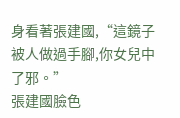身看著張建國,“這鏡子被人做過手腳,你女兒中了邪。”
張建國臉色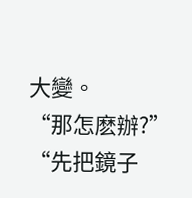大變。
“那怎麽辦?”
“先把鏡子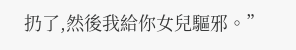扔了,然後我給你女兒驅邪。”